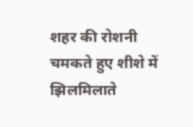शहर की रोशनी
चमकते हुए शीशे में
झिलमिलाते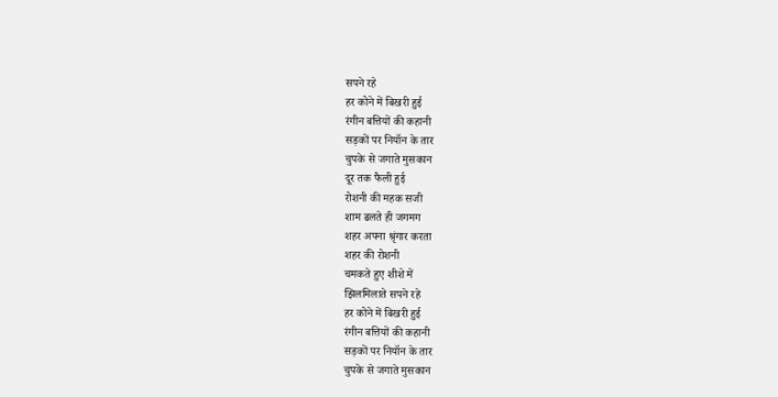सपने रहे
हर कोने में बिखरी हुई
रंगीन बत्तियों की कहानी
सड़कों पर नियॉन के तार
चुपके से जगाते मुसकान
दूर तक फैली हुई
रोशनी की महक सजी
शाम ढलते ही जगमग
शहर अपना श्रृंगार करता
शहर की रोशनी
चमकते हुए शीशे में
झिलमिलाते सपने रहे
हर कोने में बिखरी हुई
रंगीन बत्तियों की कहानी
सड़कों पर नियॉन के तार
चुपके से जगाते मुसकान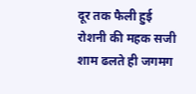दूर तक फैली हुई
रोशनी की महक सजी
शाम ढलते ही जगमग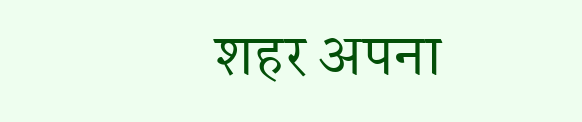शहर अपना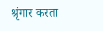श्रृंगार करता